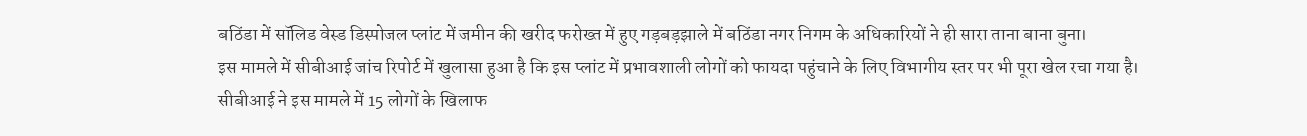बठिंडा में सॉलिड वेस्ड डिस्पोजल प्लांट में जमीन की खरीद फरोख्त में हुए गड़बड़झाले में बठिंडा नगर निगम के अधिकारियों ने ही सारा ताना बाना बुना।
इस मामले में सीबीआई जांच रिपोर्ट में खुलासा हुआ है कि इस प्लांट में प्रभावशाली लोगों को फायदा पहुंचाने के लिए विभागीय स्तर पर भी पूरा खेल रचा गया है।
सीबीआई ने इस मामले में 15 लोगों के खिलाफ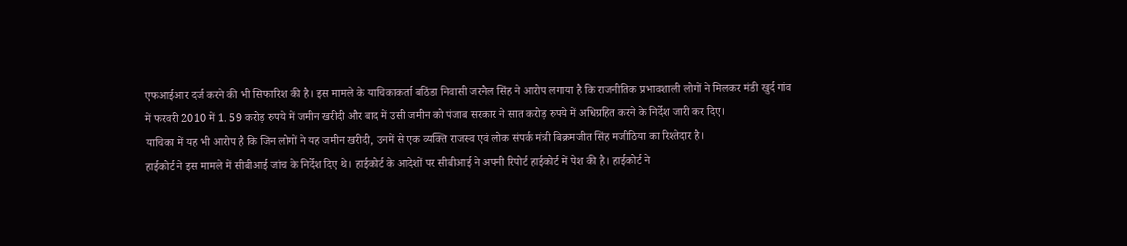एफआईआर दर्ज करने की भी सिफारिश की है। इस मामले के याचिकाकर्ता बठिंडा निवासी जरनैल सिंह ने आरोप लगाया है कि राजनीतिक प्रभावशाली लोगों ने मिलकर मंडी खुर्द गांव में फरवरी 2010 में 1. 59 करोड़ रुपये में जमीन खरीदी और बाद में उसी जमीन को पंजाब सरकार ने सात करोड़ रुपये में अधिग्रहित करने के निर्देश जारी कर दिए।
याचिका में यह भी आरोप है कि जिन लोगों ने यह जमीन खरीदी, उनमें से एक व्यक्ति राजस्व एवं लोक संपर्क मंत्री बिक्रमजीत सिंह मजीठिया का रिश्तेदार है।
हाईकोर्ट ने इस मामले में सीबीआई जांच के निर्देश दिए थे। हाईकोर्ट के आदेशों पर सीबीआई ने अपनी रिपोर्ट हाईकोर्ट में पेश की है। हाईकोर्ट ने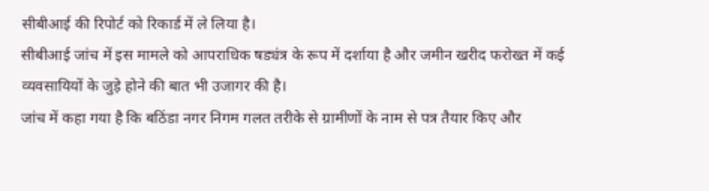सीबीआई की रिपोर्ट को रिकार्ड में ले लिया है।
सीबीआई जांच में इस मामले को आपराधिक षड्यंत्र के रूप में दर्शाया है और जमीन खरीद फरोख्त में कई व्यवसायियों के जुड़े होने की बात भी उजागर की है।
जांच में कहा गया है कि बठिंडा नगर निगम गलत तरीके से ग्रामीणों के नाम से पत्र तैयार किए और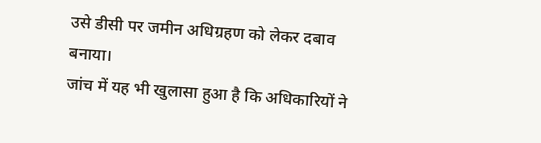उसे डीसी पर जमीन अधिग्रहण को लेकर दबाव बनाया।
जांच में यह भी खुलासा हुआ है कि अधिकारियों ने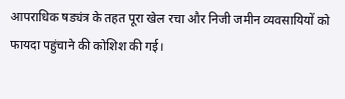आपराधिक षड्यंत्र के तहत पूरा खेल रचा और निजी जमीन व्यवसायियों को फायदा पहुंचाने की कोशिश की गई।